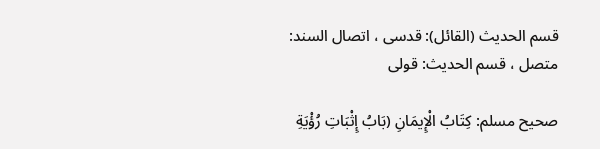قسم الحديث (القائل): قدسی ، اتصال السند: متصل ، قسم الحديث: قولی

صحيح مسلم: كِتَابُ الْإِيمَانِ (بَابُ إِثْبَاتِ رُؤْيَةِ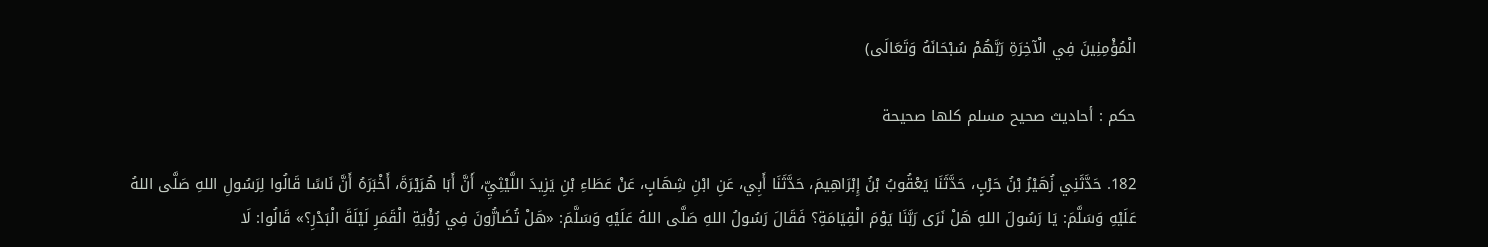الْمُؤْمِنِينَ فِي الْآخِرَةِ رَبَّهُمْ سُبْحَانَهُ وَتَعَالَى)

حکم : أحاديث صحيح مسلم كلها صحيحة

182. حَدَّثَنِي زُهَيْرُ بْنُ حَرْبٍ، حَدَّثَنَا يَعْقُوبُ بْنُ إِبْرَاهِيمَ، حَدَّثَنَا أَبِي، عَنِ ابْنِ شِهَابٍ، عَنْ عَطَاءِ بْنِ يَزِيدَ اللَّيْثِيِّ، أَنَّ أَبَا هُرَيْرَةَ، أَخْبَرَهُ أَنَّ نَاسًا قَالُوا لِرَسُولِ اللهِ صَلَّى اللهُ عَلَيْهِ وَسَلَّمَ: يَا رَسُولَ اللهِ هَلْ نَرَى رَبَّنَا يَوْمَ الْقِيَامَةِ؟ فَقَالَ رَسُولُ اللهِ صَلَّى اللهُ عَلَيْهِ وَسَلَّمَ: «هَلْ تُضَارُّونَ فِي رُؤْيَةِ الْقَمَرِ لَيْلَةَ الْبَدْرِ؟» قَالُوا: لَا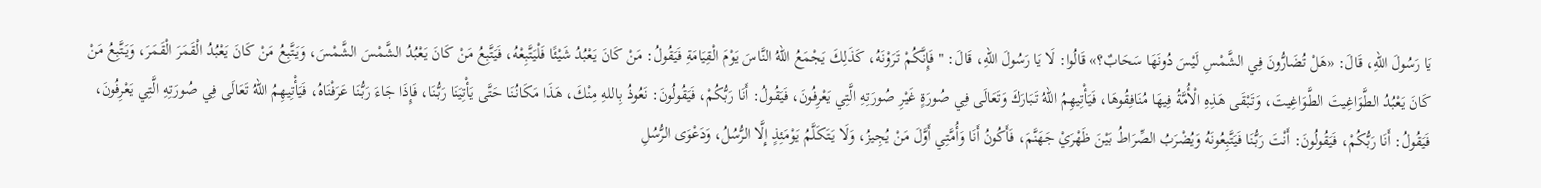يَا رَسُولَ اللهِ، قَالَ: «هَلْ تُضَارُّونَ فِي الشَّمْسِ لَيْسَ دُونَهَا سَحَابٌ؟» قَالُوا: لَا يَا رَسُولَ اللهِ، قَالَ: " فَإِنَّكُمْ تَرَوْنَهُ، كَذَلِكَ يَجْمَعُ اللهُ النَّاسَ يَوْمَ الْقِيَامَةِ فَيَقُولُ: مَنْ كَانَ يَعْبُدُ شَيْئًا فَلْيَتَّبِعْهُ، فَيَتَّبِعُ مَنْ كَانَ يَعْبُدُ الشَّمْسَ الشَّمْسَ، وَيَتَّبِعُ مَنْ كَانَ يَعْبُدُ الْقَمَرَ الْقَمَرَ، وَيَتَّبِعُ مَنْ كَانَ يَعْبُدُ الطَّوَاغِيتَ الطَّوَاغِيتَ، وَتَبْقَى هَذِهِ الْأُمَّةُ فِيهَا مُنَافِقُوهَا، فَيَأْتِيهِمُ اللهُ تَبَارَكَ وَتَعَالَى فِي صُورَةٍ غَيْرِ صُورَتِهِ الَّتِي يَعْرِفُونَ، فَيَقُولُ: أَنَا رَبُّكُمْ، فَيَقُولُونَ: نَعُوذُ بِاللهِ مِنْكَ، هَذَا مَكَانُنَا حَتَّى يَأْتِيَنَا رَبُّنَا، فَإِذَا جَاءَ رَبُّنَا عَرَفْنَاهُ، فَيَأْتِيهِمُ اللهُ تَعَالَى فِي صُورَتِهِ الَّتِي يَعْرِفُونَ، فَيَقُولُ: أَنَا رَبُّكُمْ، فَيَقُولُونَ: أَنْتَ رَبُّنَا فَيَتَّبِعُونَهُ وَيُضْرَبُ الصِّرَاطُ بَيْنَ ظَهْرَيْ جَهَنَّمَ، فَأَكُونُ أَنَا وَأُمَّتِي أَوَّلَ مَنْ يُجِيزُ، وَلَا يَتَكَلَّمُ يَوْمَئِذٍ إِلَّا الرُّسُلُ، وَدَعْوَى الرُّسُلِ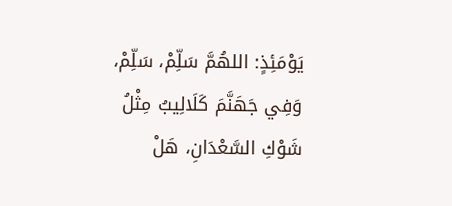يَوْمَئِذٍ: اللهُمَّ سَلِّمْ، سَلِّمْ، وَفِي جَهَنَّمَ كَلَالِيبُ مِثْلُ شَوْكِ السَّعْدَانِ، هَلْ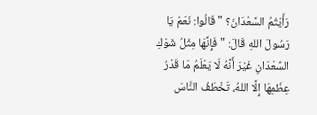رَأَيْتُمُ السَّعْدَانَ؟ " قَالُوا: نَعَمْ يَا رَسُولَ اللهِ قَالَ: " فَإِنَّهَا مِثْلُ شَوْكِ السَّعْدَانِ غَيْرَ أَنَّهُ لَا يَعْلَمُ مَا قَدْرُ عِظَمِهَا إِلَّا اللهُ، تَخْطَفُ النَّاسَ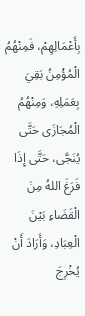بِأَعْمَالِهِمْ، فَمِنْهُمُ الْمُؤْمِنُ بَقِيَ بِعَمَلِهِ، وَمِنْهُمُ الْمُجَازَى حَتَّى يُنَجَّى، حَتَّى إِذَا فَرَغَ اللهُ مِنَ الْقَضَاءِ بَيْنَ الْعِبَادِ، وَأَرَادَ أَنْ يُخْرِجَ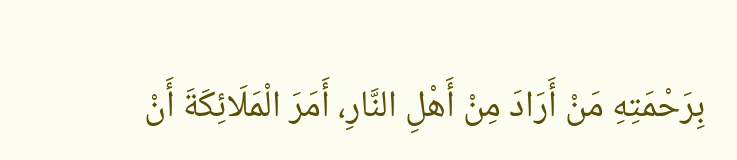بِرَحْمَتِهِ مَنْ أَرَادَ مِنْ أَهْلِ النَّارِ، أَمَرَ الْمَلَائِكَةَ أَنْ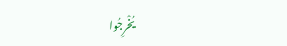يُخْرِجُوا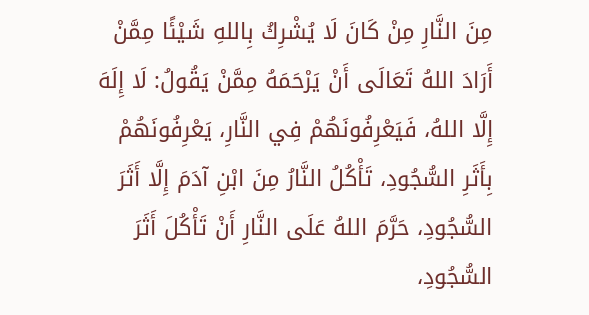مِنَ النَّارِ مِنْ كَانَ لَا يُشْرِكُ بِاللهِ شَيْئًا مِمَّنْ أَرَادَ اللهُ تَعَالَى أَنْ يَرْحَمَهُ مِمَّنْ يَقُولُ: لَا إِلَهَ إِلَّا اللهُ، فَيَعْرِفُونَهُمْ فِي النَّارِ، يَعْرِفُونَهُمْ بِأَثَرِ السُّجُودِ، تَأْكُلُ النَّارُ مِنَ ابْنِ آدَمَ إِلَّا أَثَرَ السُّجُودِ، حَرَّمَ اللهُ عَلَى النَّارِ أَنْ تَأْكُلَ أَثَرَ السُّجُودِ،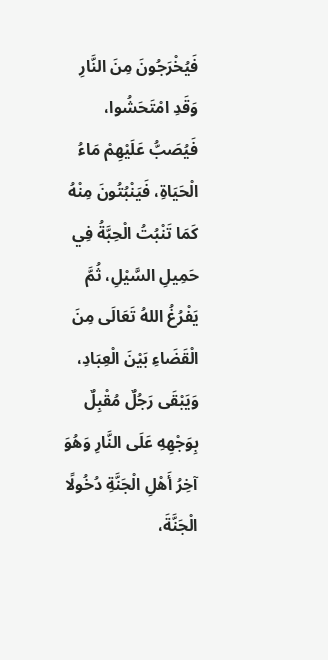فَيُخْرَجُونَ مِنَ النَّارِ وَقَدِ امْتَحَشُوا، فَيُصَبُّ عَلَيْهِمْ مَاءُ الْحَيَاةِ، فَيَنْبُتُونَ مِنْهُ كَمَا تَنْبُتُ الْحِبَّةُ فِي حَمِيلِ السَّيْلِ، ثُمَّ يَفْرُغُ اللهُ تَعَالَى مِنَ الْقَضَاءِ بَيْنَ الْعِبَادِ، وَيَبْقَى رَجُلٌ مُقْبِلٌ بِوَجْهِهِ عَلَى النَّارِ وَهُوَ آخِرُ أَهْلِ الْجَنَّةِ دُخُولًا الْجَنَّةَ،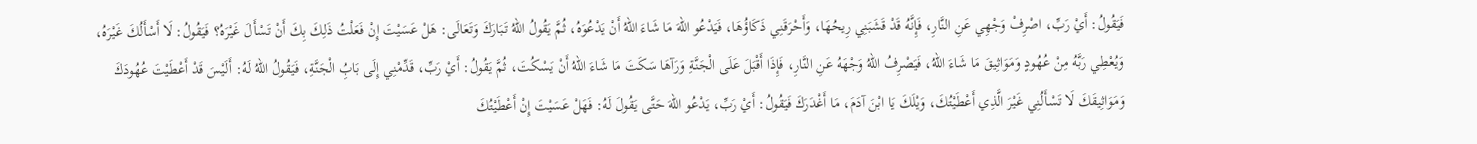فَيَقُولُ: أَيْ رَبِّ، اصْرِفْ وَجْهِي عَنِ النَّارِ، فَإِنَّهُ قَدْ قَشَبَنِي رِيحُهَا، وَأَحْرَقَنِي ذَكَاؤُهَا، فَيَدْعُو اللهَ مَا شَاءَ اللهُ أَنْ يَدْعُوَهُ، ثُمَّ يَقُولُ اللهُ تَبَارَكَ وَتَعَالَى: هَلْ عَسَيْتَ إِنْ فَعَلْتُ ذَلِكَ بِكَ أَنْ تَسْأَلَ غَيْرَهُ؟ فَيَقُولُ: لَا أَسْأَلُكَ غَيْرَهُ، وَيُعْطِي رَبَّهُ مِنْ عُهُودٍ وَمَوَاثِيقَ مَا شَاءَ اللهُ، فَيَصْرِفُ اللهُ وَجْهَهُ عَنِ النَّارِ، فَإِذَا أَقْبَلَ عَلَى الْجَنَّةِ وَرَآهَا سَكَتَ مَا شَاءَ اللهُ أَنْ يَسْكُتَ، ثُمَّ يَقُولُ: أَيْ رَبِّ، قَدِّمْنِي إِلَى بَابُِ الْجَنَّةِ، فَيَقُولُ اللهُ لَهُ: أَلَيْسَ قَدْ أَعْطَيْتَ عُهُودَكَ وَمَوَاثِيقَكَ لَا تَسْأَلُنِي غَيْرَ الَّذِي أَعْطَيْتُكَ، وَيْلَكَ يَا ابْنَ آدَمَ، مَا أَغْدَرَكَ فَيَقُولُ: أَيْ رَبِّ، يَدْعُو اللهَ حَتَّى يَقُولَ لَهُ: فَهَلْ عَسَيْتَ إِنْ أَعْطَيْتُكَ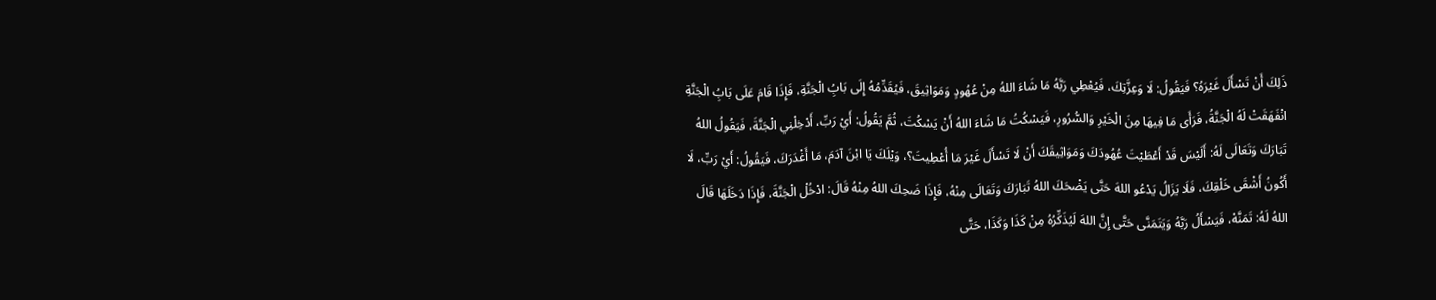ذَلِكَ أَنْ تَسْأَلَ غَيْرَهُ؟ فَيَقُولُ: لَا وَعِزَّتِكَ، فَيُعْطِي رَبَّهُ مَا شَاءَ اللهُ مِنْ عُهُودٍ وَمَوَاثِيقَ، فَيُقَدِّمُهُ إِلَى بَابُِ الْجَنَّةِ، فَإِذَا قَامَ عَلَى بَابُِ الْجَنَّةِ انْفَهَقَتْ لَهُ الْجَنَّةُ، فَرَأَى مَا فِيهَا مِنَ الْخَيْرِ وَالسُّرُورِ، فَيَسْكُتُ مَا شَاءَ اللهُ أَنْ يَسْكُتَ، ثُمَّ يَقُولُ: أَيْ رَبِّ، أَدْخِلْنِي الْجَنَّةَ، فَيَقُولُ اللهُ تَبَارَكَ وَتَعَالَى لَهُ: أَلَيْسَ قَدْ أَعْطَيْتَ عُهُودَكَ وَمَوَاثِيقَكَ أَنْ لَا تَسْأَلَ غَيْرَ مَا أُعْطِيتَ؟، وَيْلَكَ يَا ابْنَ آدَمَ، مَا أَغْدَرَكَ، فَيَقُولُ: أَيْ رَبِّ، لَا أَكُونُ أَشْقَى خَلْقِكَ، فَلَا يَزَالُ يَدْعُو اللهَ حَتَّى يَضْحَكَ اللهُ تَبَارَكَ وَتَعَالَى مِنْهُ، فَإِذَا ضَحِكَ اللهُ مِنْهُ قَالَ: ادْخُلْ الْجَنَّةَ، فَإِذَا دَخَلَهَا قَالَ اللهُ لَهُ: تَمَنَّهْ، فَيَسْأَلُ رَبَّهُ وَيَتَمَنَّى حَتَّى إِنَّ اللهَ لَيُذَكِّرُهُ مِنْ كَذَا وَكَذَا، حَتَّى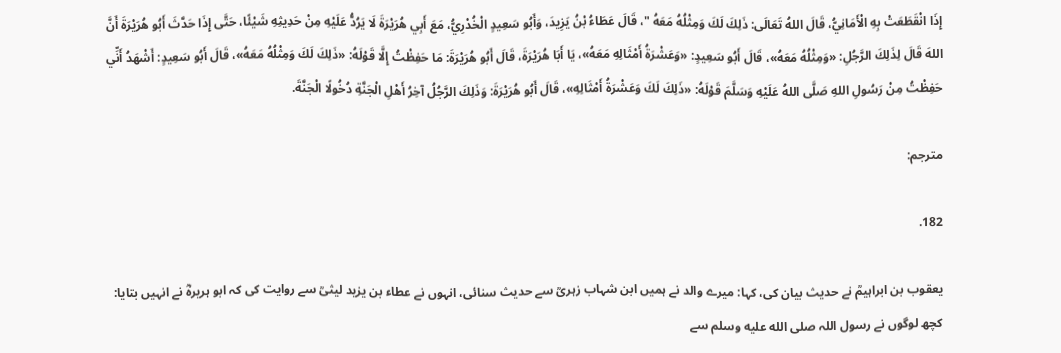إِذَا انْقَطَعَتْ بِهِ الْأَمَانِيُّ، قَالَ اللهُ تَعَالَى: ذَلِكَ لَكَ وَمِثْلُهُ مَعَهُ "، قَالَ عَطَاءُ بْنُ يَزِيدَ، وَأَبُو سَعِيدٍ الْخُدْرِيُّ، مَعَ أَبِي هُرَيْرَةَ لَا يَرُدُّ عَلَيْهِ مِنْ حَدِيثِهِ شَيْئًا، حَتَّى إِذَا حَدَّثَ أَبُو هُرَيْرَةَ أَنَّ اللهَ قَالَ لِذَلِكَ الرَّجُلِ: «وَمِثْلُهُ مَعَهُ»، قَالَ أَبُو سَعِيدٍ: «وَعَشْرَةُ أَمْثَالِهِ مَعَهُ»، يَا أَبَا هُرَيْرَةَ، قَالَ أَبُو هُرَيْرَةَ: مَا حَفِظْتُ إِلَّا قَوْلَهُ: «ذَلِكَ لَكَ وَمِثْلُهُ مَعَهُ»، قَالَ أَبُو سَعِيدٍ: أَشْهَدُ أَنِّي حَفِظْتُ مِنْ رَسُولِ اللهِ صَلَّى اللهُ عَلَيْهِ وَسَلَّمَ قَوْلَهُ: «ذَلِكَ لَكَ وَعَشْرَةُ أَمْثَالِهِ»، قَالَ أَبُو هُرَيْرَةَ: وَذَلِكَ الرَّجُلُ آخِرُ أَهْلِ الْجَنَّةِ دُخُولًا الْجَنَّةَ.

مترجم:

182.

یعقوب بن ابراہیمؒ نے حدیث بیان کی، کہا: میرے والد نے ہمیں ابن شہاب زہریؒ سے حدیث سنائی، انہوں نے عطاء بن یزید لیثیؒ سے روایت کی کہ ابو ہریرہؓ نے انہیں بتایا: کچھ لوگوں نے رسول اللہ صلى الله عليه وسلم سے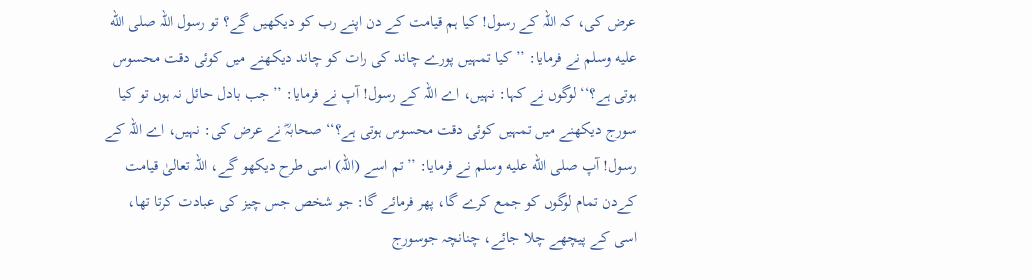عرض کی، کہ اللہ کے رسول! کیا ہم قیامت کے دن اپنے رب کو دیکھیں گے؟ تو رسول اللہ صلى الله عليه وسلم نے فرمایا: ’’کیا تمہیں پورے چاند کی رات کو چاند دیکھنے میں کوئی دقت محسوس ہوتی ہے؟‘‘ لوگوں نے کہا: نہیں، اے اللہ کے رسول! آپ نے فرمایا: ’’جب بادل حائل نہ ہوں تو کیا سورج دیکھنے میں تمہیں کوئی دقت محسوس ہوتی ہے؟‘‘ صحابہؓ نے عرض کی: نہیں، اے اللہ کے رسول! آپ صلى الله عليه وسلم نے فرمایا: ’’تم اسے (اللہ) اسی طرح دیکھو گے، اللہ تعالیٰ قیامت کےدن تمام لوگوں کو جمع کرے گا، پھر فرمائے گا: جو شخص جس چیز کی عبادت کرتا تھا، اسی کے پیچھے چلا جائے، چنانچہ جوسورج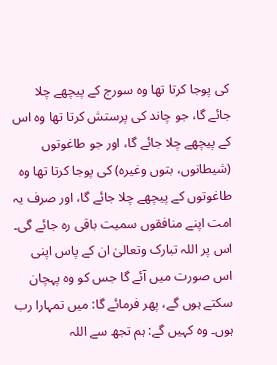کی پوجا کرتا تھا وہ سورج کے پیچھے چلا جائے گا، جو چاند کی پرستش کرتا تھا وہ اس کے پیچھے چلا جائے گا، اور جو طاغوتوں (شیطانوں، بتوں وغیرہ) کی پوجا کرتا تھا وہ طاغوتوں کے پیچھے چلا جائے گا، اور صرف یہ امت اپنے منافقوں سمیت باقی رہ جائے گی۔ اس پر اللہ تبارک وتعالیٰ ان کے پاس اپنی اس صورت میں آئے گا جس کو وہ پہچان سکتے ہوں گے، پھر فرمائے گا: میں تمہارا رب ہوں۔ وہ کہیں گے: ہم تجھ سے اللہ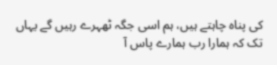کی پناہ چاہتے ہیں، ہم اسی جگہ ٹھہرے رہیں گے یہاں تک کہ ہمارا رب ہمارے پاس آ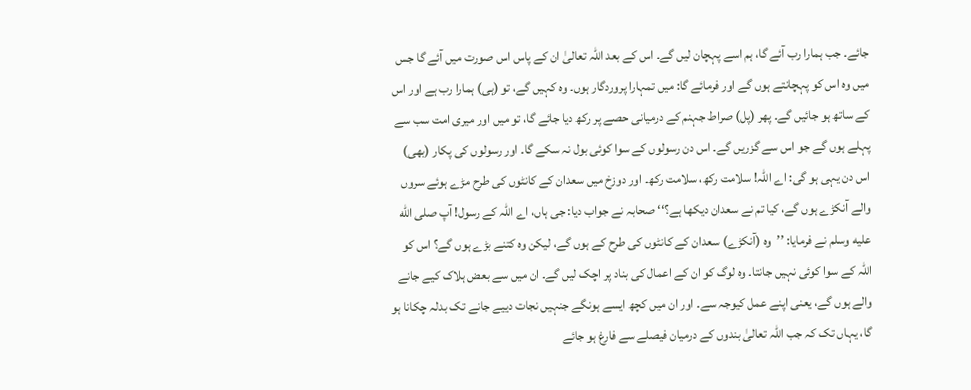جائے۔ جب ہمارا رب آئے گا، ہم اسے پہچان لیں گے۔ اس کے بعد اللہ تعالیٰ ان کے پاس اس صورت میں آئے گا جس میں وہ اس کو پہچانتے ہوں گے اور فرمائے گا: میں تمہارا پروردگار ہوں۔ وہ کہیں گے، تو (ہی) ہمارا رب ہے اور اس کے ساتھ ہو جائیں گے۔ پھر (پل) صراط جہنم کے درمیانی حصے پر رکھ دیا جائے گا، تو میں اور میری امت سب سے پہلے ہوں گے جو اس سے گزریں گے۔ اس دن رسولوں کے سوا کوئی بول نہ سکے گا۔ اور رسولوں کی پکار (بھی) اس دن یہی ہو گی: اے اللہ! سلامت رکھ، سلامت رکھ۔ اور دوزخ میں سعدان کے کانٹوں کی طرح مڑے ہوئے سروں والے آنکڑے ہوں گے، کیا تم نے سعدان دیکھا ہے؟‘‘ صحابہ نے جواب دیا: جی ہاں، اے اللہ کے رسول! آپ صلى الله عليه وسلم نے فرمایا: ’’وہ (آنکڑے) سعدان کے کانٹوں کی طرح کے ہوں گے، لیکن وہ کتنے بڑے ہوں گے؟ اس کو اللہ کے سوا کوئی نہیں جانتا۔ وہ لوگ کو ان کے اعمال کی بناد پر اچک لیں گے۔ ان میں سے بعض ہلاک کیے جانے والے ہوں گے، یعنی اپنے عمل کیوجہ سے۔ اور ان میں کچھ ایسے ہونگے جنہیں نجات دییے جانے تک بدلہ چکانا ہو گا، یہاں تک کہ جب اللہ تعالیٰ بندوں کے درمیان فیصلے سے فارغ ہو جائے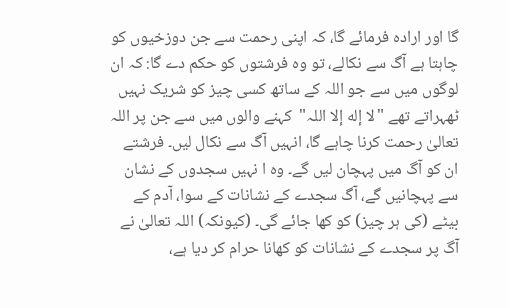گا اور ارادہ فرمائے گا، کہ اپنی رحمت سے جن دوزخیوں کو چاہتا ہے آگ سے نکالے، تو وہ فرشتوں کو حکم دے گا: کہ ان لوگوں میں سے جو اللہ کے ساتھ کسی چیز کو شریک نہیں ٹھہراتے تھے "لا إله إلا اللہ"  کہنے والوں میں سے جن پر اللہ تعالیٰ رحمت کرنا چاہے گا، انہیں آگ سے نکال لیں۔ فرشتے ان کو آگ میں پہچان لیں گے۔ وہ ا نہیں سجدوں کے نشان سے پہچانیں گے، آگ سجدے کے نشانات کے سوا، آدم کے بیٹے (کی ہر چیز) کو کھا جائے گی۔ (کیونکہ) اللہ تعالیٰ نے آگ پر سجدے کے نشانات کو کھانا حرام کر دیا ہے،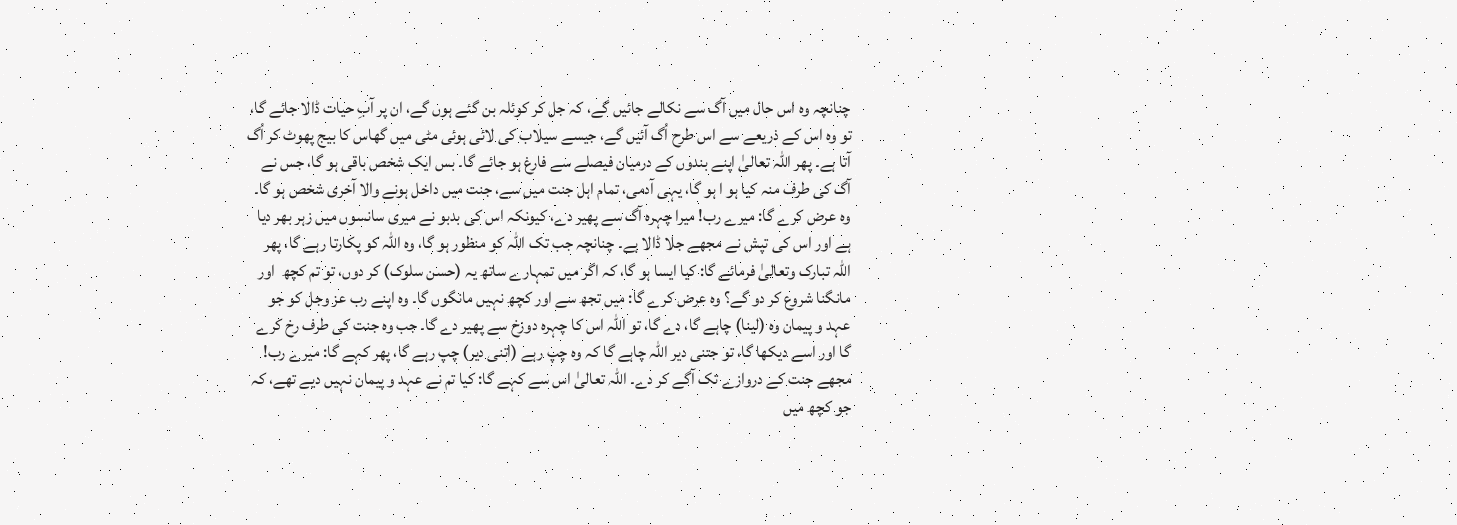چنانچہ وہ اس حال میں آگ سے نکالے جائیں گے، کہ جل کر کوئلہ بن گئے ہوں گے، ان پر آبِ حیات ڈالا جائے گا، تو وہ اس کے ذریعے سے اس طرح اُگ آئیں گے، جیسے سیلاب کی لائی ہوئی مٹی میں گھاس کا بیج پھوٹ کر اُگ آتا ہے۔ پھر اللہ تعالیٰ اپنے بندوں کے درمیان فیصلے سے فارغ ہو جائے گا۔ بس ایک شخص باقی ہو گا، جس نے آگ کی طرف منہ کیا ہو ا ہو گا، یہی آدمی، تمام اہل جنت میں سے، جنت میں داخل ہونے والا آخری شخص ہو گا۔ وہ عرض کرے گا: میرے رب! میرا چہرہ آگ سے پھیر دے، کیونکہ اس کی بدبو نے میری سانسوں میں زہر بھر دیا ہے اور اس کی تپش نے مجھے جلا ڈالا ہے۔ چنانچہ جب تک اللہ کو منظور ہو گا، وہ اللہ کو پکارتا رہے گا، پھر اللہ تبارک وتعالیٰ فرمائے گا: کیا ایسا ہو گا، کہ اگر میں تمہارے ساتھ یہ (حسن سلوک) کر دوں، تو تم کچھ  اور مانگنا شروع کر دو گے؟ وہ عرض کرے گا: میں تجھ سے اور کچھ نہیں مانگوں گا۔ وہ اپنے رب عز وجل کو جو عہد و پیمان وہ (لینا) چاہے گا، دے گا، تو اللہ اس کا چہرہ دوزخ سے پھیر دے گا۔ جب وہ جنت کی طرف رخ کرے گا اور اسے دیکھا گا، تو جتنی دیر اللہ چاہے گا کہ وہ چپ رہے (اتنی دیر) چپ رہے گا، پھر کہے گا: میرے رب! مجھے جنت کے دروازے تک آگے کر دے۔ اللہ تعالیٰ اس سے کہے گا: کیا تم نے عہد و پیمان نہیں دیے تھے، کہ جو کچھ میں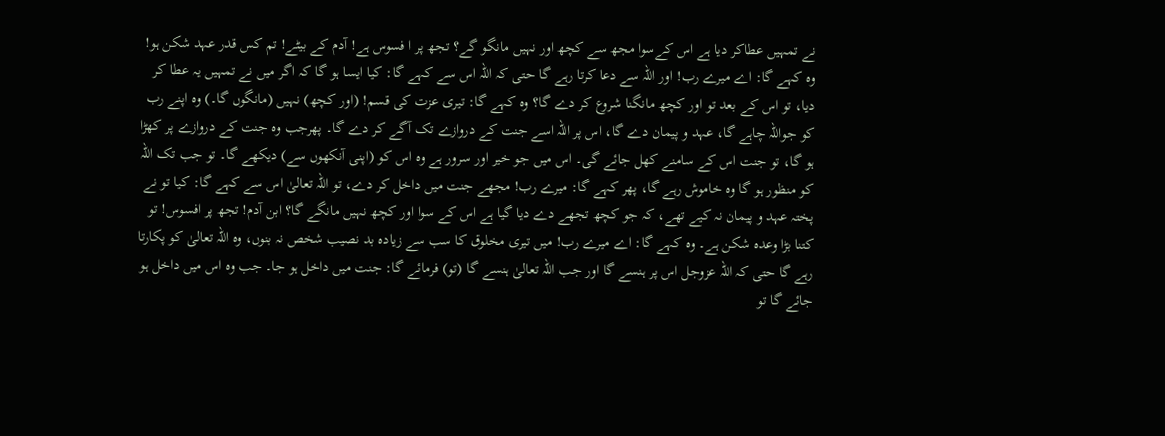نے تمہیں عطاکر دیا ہے اس کےسوا مجھ سے کچھ اور نہیں مانگو گے؟ تجھ پر ا فسوس ہے! آدم کے بیٹے! تم کس قدر عہد شکن ہو! وہ کہے گا: اے میرے رب! اور اللہ سے دعا کرتا رہے گا حتی کہ اللہ اس سے کہے گا: کیا ایسا ہو گا کہ اگر میں نے تمہیں یہ عطا کر دیا، تو اس کے بعد تو اور کچھ مانگنا شروع کر دے گا؟ وہ کہے گا: تیری عزت کی قسم! (اور کچھ) نہیں (مانگوں گا۔) وہ اپنے رب کو جواللہ چاہے گا، عہد و پیمان دے گا، اس پر اللہ اسے جنت کے دروازے تک آگے کر دے گا۔ پھرجب وہ جنت کے دروازے پر کھڑا ہو گا، تو جنت اس کے سامنے کھل جائے گی۔ اس میں جو خیر اور سرور ہے وہ اس کو (اپنی آنکھوں سے) دیکھے گا۔ تو جب تک اللہ کو منظور ہو گا وہ خاموش رہے گا، پھر کہے گا: میرے رب! مجھے جنت میں داخل کر دے، تو اللہ تعالیٰ اس سے کہے گا: کیا تو نے پختہ عہد و پیمان نہ کیے تھے، کہ جو کچھ تجھے دے دیا گیا ہے اس کے سوا اور کچھ نہیں مانگے گا؟ ابن آدم! تجھ پر افسوس! تو کتنا بڑا وعدہ شکن ہے۔ وہ کہے گا: اے میرے رب! میں تیری مخلوق کا سب سے زیادہ بد نصیب شخص نہ بنوں، وہ اللہ تعالیٰ کو پکارتا رہے گا حتی کہ اللہ عزوجل اس پر ہنسے گا اور جب اللہ تعالیٰ ہنسے گا (تو) فرمائے گا: جنت میں داخل ہو جا۔ جب وہ اس میں داخل ہو جائے گا تو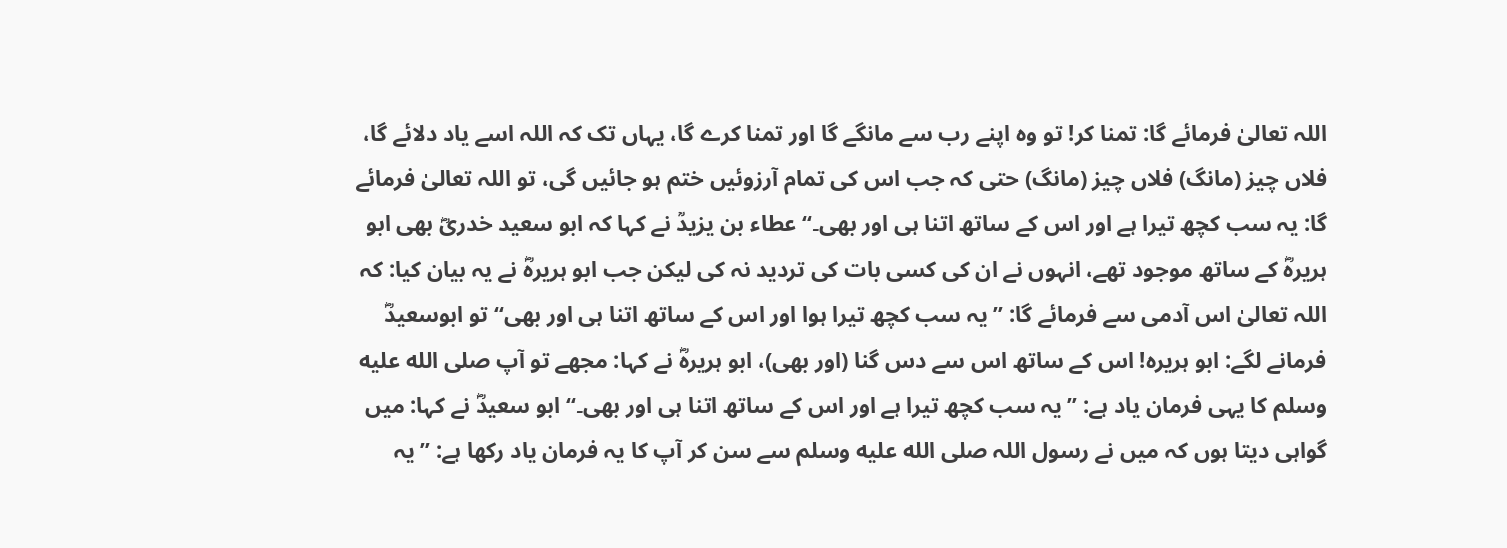اللہ تعالیٰ فرمائے گا: تمنا کر! تو وہ اپنے رب سے مانگے گا اور تمنا کرے گا، یہاں تک کہ اللہ اسے یاد دلائے گا، فلاں چیز (مانگ) فلاں چیز (مانگ) حتی کہ جب اس کی تمام آرزوئیں ختم ہو جائیں گی، تو اللہ تعالیٰ فرمائے گا: یہ سب کچھ تیرا ہے اور اس کے ساتھ اتنا ہی اور بھی۔‘‘ عطاء بن یزیدؒ نے کہا کہ ابو سعید خدریؓ بھی ابو ہریرہؓ کے ساتھ موجود تھے، انہوں نے ان کی کسی بات کی تردید نہ کی لیکن جب ابو ہریرہؓ نے یہ بیان کیا: کہ اللہ تعالیٰ اس آدمی سے فرمائے گا: ’’یہ سب کچھ تیرا ہوا اور اس کے ساتھ اتنا ہی اور بھی‘‘ تو ابوسعیدؓ فرمانے لگے: ابو ہریرہ! اس کے ساتھ اس سے دس گنا (اور بھی)، ابو ہریرہؓ نے کہا: مجھے تو آپ صلى الله عليه وسلم کا یہی فرمان یاد ہے: ’’یہ سب کچھ تیرا ہے اور اس کے ساتھ اتنا ہی اور بھی۔‘‘ ابو سعیدؓ نے کہا: میں گواہی دیتا ہوں کہ میں نے رسول اللہ صلى الله عليه وسلم سے سن کر آپ کا یہ فرمان یاد رکھا ہے: ’’یہ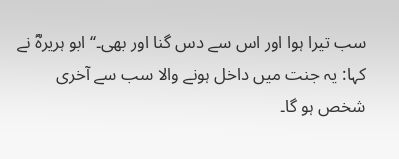سب تیرا ہوا اور اس سے دس گنا اور بھی۔‘‘ ابو ہریرہؓ نے کہا: یہ جنت میں داخل ہونے والا سب سے آخری شخص ہو گا۔